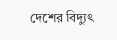দেশের বিদ্যুৎ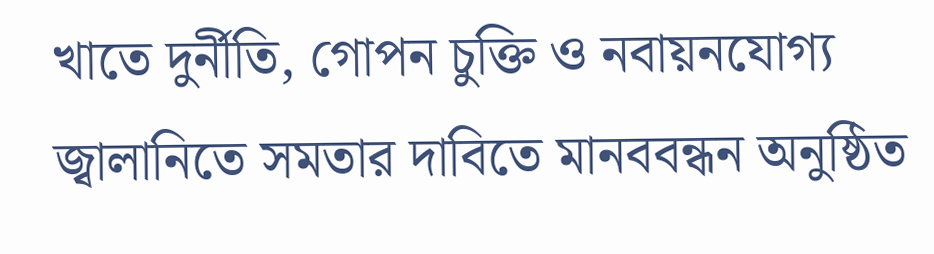খাতে দুর্নীতি, গোপন চুক্তি ও নবায়নযোগ্য জ্বালানিতে সমতার দাবিতে মানববন্ধন অনুষ্ঠিত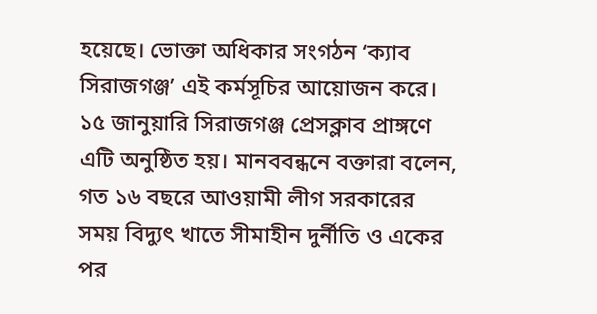হয়েছে। ভোক্তা অধিকার সংগঠন ‘ক্যাব সিরাজগঞ্জ’ এই কর্মসূচির আয়োজন করে। ১৫ জানুয়ারি সিরাজগঞ্জ প্রেসক্লাব প্রাঙ্গণে এটি অনুষ্ঠিত হয়। মানববন্ধনে বক্তারা বলেন, গত ১৬ বছরে আওয়ামী লীগ সরকারের সময় বিদ্যুৎ খাতে সীমাহীন দুর্নীতি ও একের পর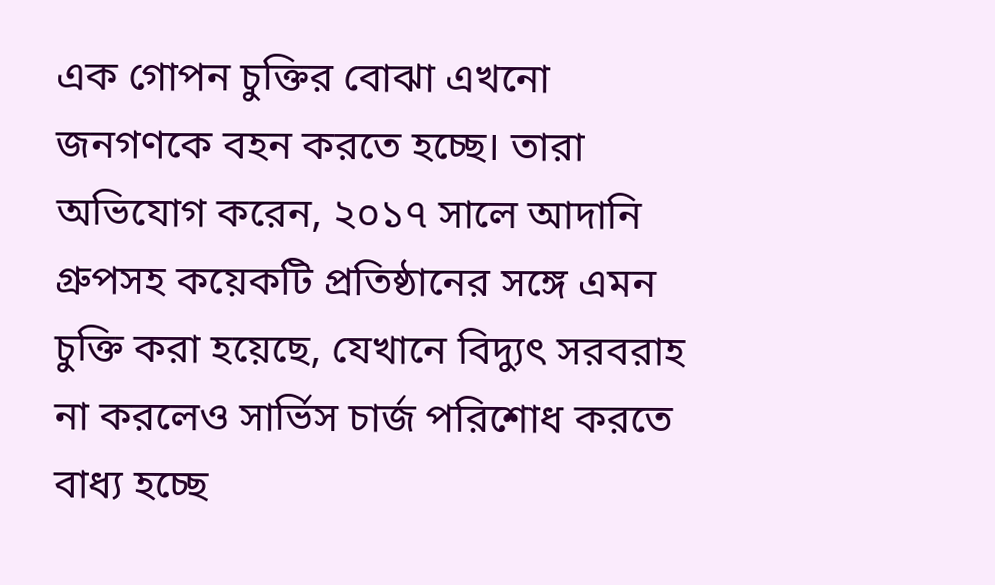এক গোপন চুক্তির বোঝা এখনো জনগণকে বহন করতে হচ্ছে। তারা অভিযোগ করেন, ২০১৭ সালে আদানি গ্রুপসহ কয়েকটি প্রতিষ্ঠানের সঙ্গে এমন চুক্তি করা হয়েছে, যেখানে বিদ্যুৎ সরবরাহ না করলেও সার্ভিস চার্জ পরিশোধ করতে বাধ্য হচ্ছে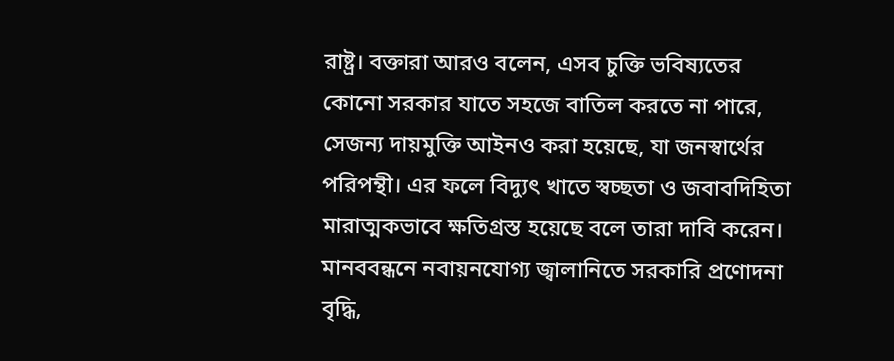রাষ্ট্র। বক্তারা আরও বলেন, এসব চুক্তি ভবিষ্যতের কোনো সরকার যাতে সহজে বাতিল করতে না পারে, সেজন্য দায়মুক্তি আইনও করা হয়েছে, যা জনস্বার্থের পরিপন্থী। এর ফলে বিদ্যুৎ খাতে স্বচ্ছতা ও জবাবদিহিতা মারাত্মকভাবে ক্ষতিগ্রস্ত হয়েছে বলে তারা দাবি করেন। মানববন্ধনে নবায়নযোগ্য জ্বালানিতে সরকারি প্রণোদনা বৃদ্ধি,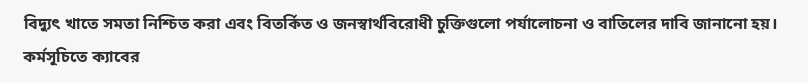বিদ্যুৎ খাতে সমতা নিশ্চিত করা এবং বিতর্কিত ও জনস্বার্থবিরোধী চুক্তিগুলো পর্যালোচনা ও বাতিলের দাবি জানানো হয়। কর্মসূচিতে ক্যাবের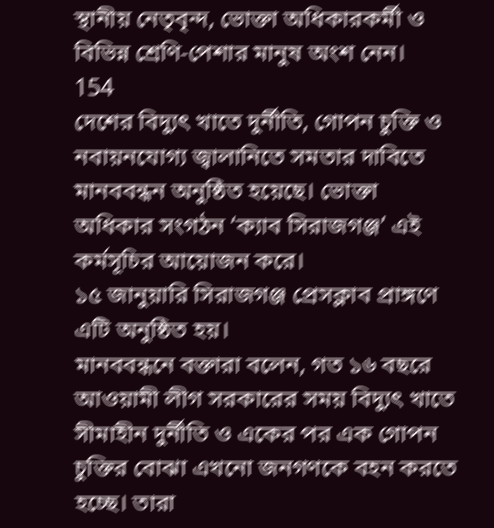স্থানীয় নেতৃবৃন্দ, ভোক্তা অধিকারকর্মী ও বিভিন্ন শ্রেণি-পেশার মানুষ অংশ নেন।
154
দেশের বিদ্যুৎ খাতে দুর্নীতি, গোপন চুক্তি ও নবায়নযোগ্য জ্বালানিতে সমতার দাবিতে মানববন্ধন অনুষ্ঠিত হয়েছে। ভোক্তা অধিকার সংগঠন ‘ক্যাব সিরাজগঞ্জ’ এই কর্মসূচির আয়োজন করে।
১৫ জানুয়ারি সিরাজগঞ্জ প্রেসক্লাব প্রাঙ্গণে এটি অনুষ্ঠিত হয়।
মানববন্ধনে বক্তারা বলেন, গত ১৬ বছরে আওয়ামী লীগ সরকারের সময় বিদ্যুৎ খাতে সীমাহীন দুর্নীতি ও একের পর এক গোপন চুক্তির বোঝা এখনো জনগণকে বহন করতে হচ্ছে। তারা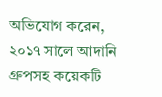অভিযোগ করেন, ২০১৭ সালে আদানি গ্রুপসহ কয়েকটি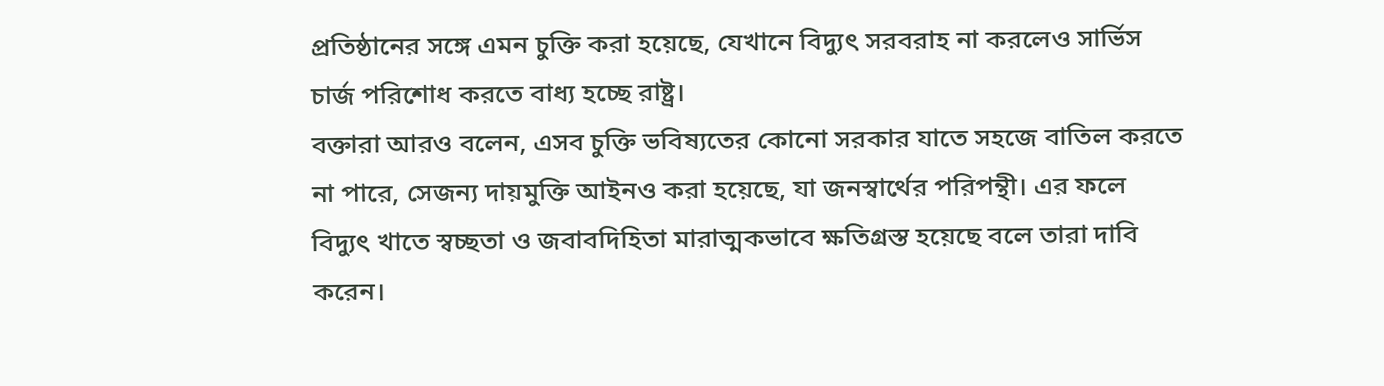প্রতিষ্ঠানের সঙ্গে এমন চুক্তি করা হয়েছে, যেখানে বিদ্যুৎ সরবরাহ না করলেও সার্ভিস চার্জ পরিশোধ করতে বাধ্য হচ্ছে রাষ্ট্র।
বক্তারা আরও বলেন, এসব চুক্তি ভবিষ্যতের কোনো সরকার যাতে সহজে বাতিল করতে না পারে, সেজন্য দায়মুক্তি আইনও করা হয়েছে, যা জনস্বার্থের পরিপন্থী। এর ফলে বিদ্যুৎ খাতে স্বচ্ছতা ও জবাবদিহিতা মারাত্মকভাবে ক্ষতিগ্রস্ত হয়েছে বলে তারা দাবি করেন।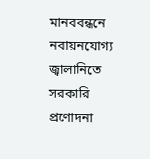মানববন্ধনে নবায়নযোগ্য জ্বালানিতে সরকারি প্রণোদনা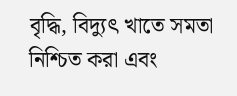বৃদ্ধি, বিদ্যুৎ খাতে সমতা নিশ্চিত করা এবং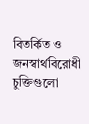বিতর্কিত ও জনস্বার্থবিরোধী চুক্তিগুলো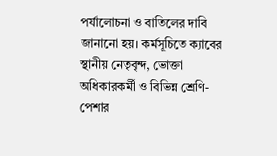পর্যালোচনা ও বাতিলের দাবি জানানো হয়। কর্মসূচিতে ক্যাবের স্থানীয় নেতৃবৃন্দ, ভোক্তা অধিকারকর্মী ও বিভিন্ন শ্রেণি-পেশার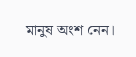মানুষ অংশ নেন।